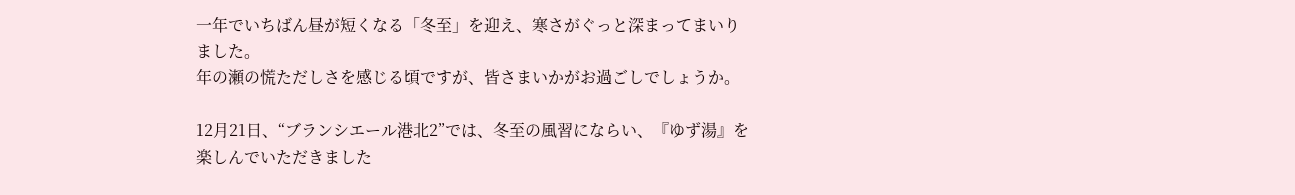一年でいちばん昼が短くなる「冬至」を迎え、寒さがぐっと深まってまいりました。
年の瀬の慌ただしさを感じる頃ですが、皆さまいかがお過ごしでしょうか。

12月21日、“ブランシエール港北2”では、冬至の風習にならい、『ゆず湯』を楽しんでいただきました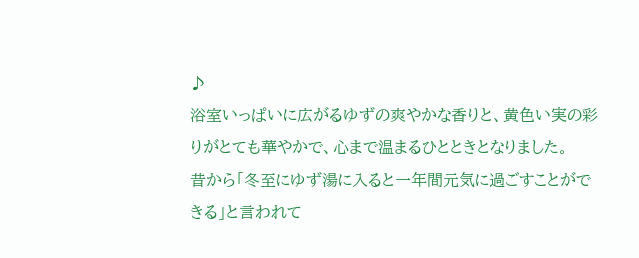♪
浴室いっぱいに広がるゆずの爽やかな香りと、黄色い実の彩りがとても華やかで、心まで温まるひとときとなりました。
昔から「冬至にゆず湯に入ると一年間元気に過ごすことができる」と言われて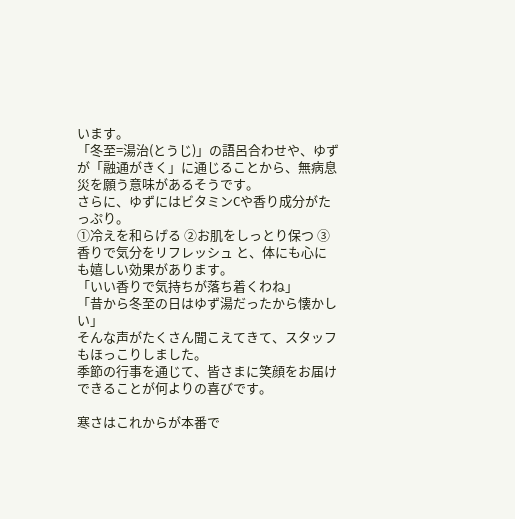います。
「冬至=湯治(とうじ)」の語呂合わせや、ゆずが「融通がきく」に通じることから、無病息災を願う意味があるそうです。
さらに、ゆずにはビタミンCや香り成分がたっぷり。
➀冷えを和らげる ➁お肌をしっとり保つ ➂香りで気分をリフレッシュ と、体にも心にも嬉しい効果があります。
「いい香りで気持ちが落ち着くわね」
「昔から冬至の日はゆず湯だったから懐かしい」
そんな声がたくさん聞こえてきて、スタッフもほっこりしました。
季節の行事を通じて、皆さまに笑顔をお届けできることが何よりの喜びです。

寒さはこれからが本番で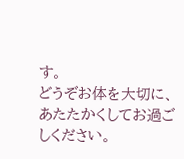す。
どうぞお体を大切に、あたたかくしてお過ごしください。